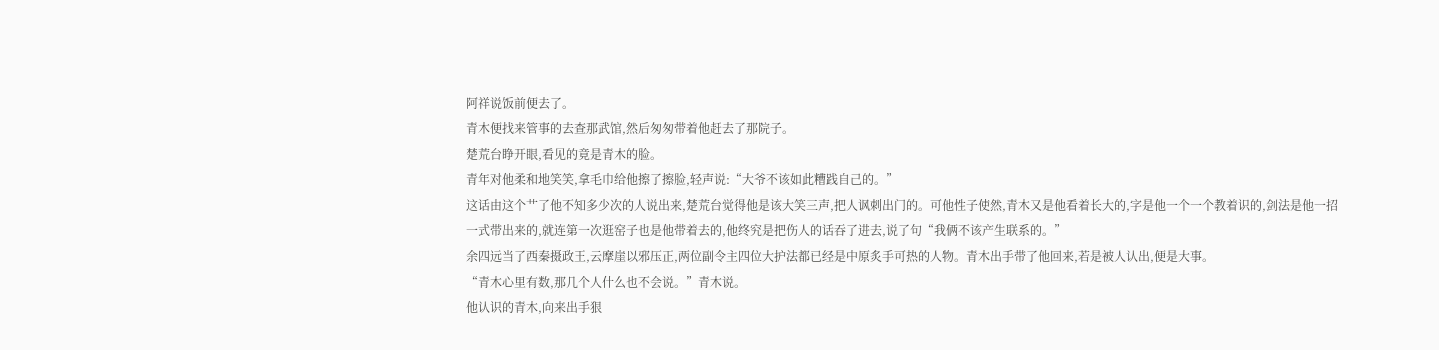阿祥说饭前便去了。
青木便找来管事的去查那武馆,然后匆匆带着他赶去了那院子。
楚荒台睁开眼,看见的竟是青木的脸。
青年对他柔和地笑笑,拿毛巾给他擦了擦脸,轻声说:“大爷不该如此糟践自己的。”
这话由这个艹了他不知多少次的人说出来,楚荒台觉得他是该大笑三声,把人讽刺出门的。可他性子使然,青木又是他看着长大的,字是他一个一个教着识的,剑法是他一招一式带出来的,就连第一次逛窑子也是他带着去的,他终究是把伤人的话吞了进去,说了句“我俩不该产生联系的。”
余四远当了西秦摄政王,云摩崖以邪压正,两位副令主四位大护法都已经是中原炙手可热的人物。青木出手带了他回来,若是被人认出,便是大事。
“青木心里有数,那几个人什么也不会说。”青木说。
他认识的青木,向来出手狠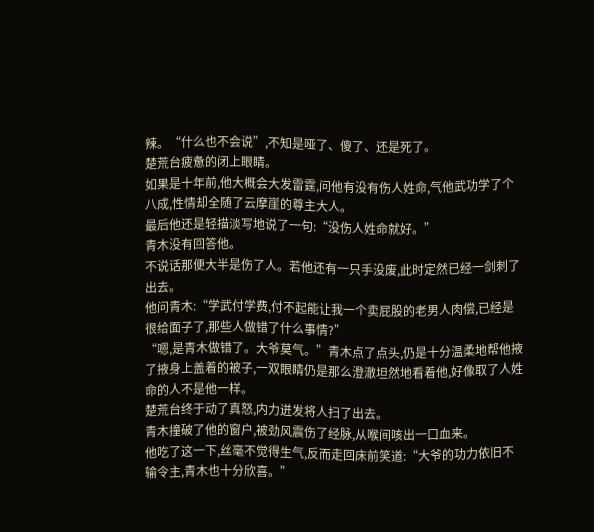辣。“什么也不会说”,不知是哑了、傻了、还是死了。
楚荒台疲惫的闭上眼睛。
如果是十年前,他大概会大发雷霆,问他有没有伤人姓命,气他武功学了个八成,性情却全随了云摩崖的尊主大人。
最后他还是轻描淡写地说了一句:“没伤人姓命就好。”
青木没有回答他。
不说话那便大半是伤了人。若他还有一只手没废,此时定然已经一剑刺了出去。
他问青木:“学武付学费,付不起能让我一个卖屁股的老男人肉偿,已经是很给面子了,那些人做错了什么事情?”
“嗯,是青木做错了。大爷莫气。”青木点了点头,仍是十分温柔地帮他掖了掖身上盖着的被子,一双眼睛仍是那么澄澈坦然地看着他,好像取了人姓命的人不是他一样。
楚荒台终于动了真怒,内力迸发将人扫了出去。
青木撞破了他的窗户,被劲风震伤了经脉,从喉间咳出一口血来。
他吃了这一下,丝毫不觉得生气,反而走回床前笑道:“大爷的功力依旧不输令主,青木也十分欣喜。”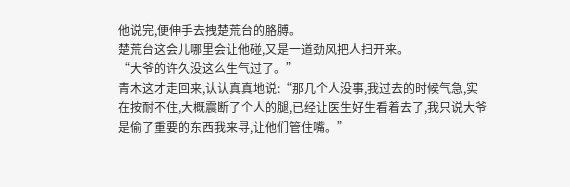他说完,便伸手去拽楚荒台的胳膊。
楚荒台这会儿哪里会让他碰,又是一道劲风把人扫开来。
“大爷的许久没这么生气过了。”
青木这才走回来,认认真真地说:“那几个人没事,我过去的时候气急,实在按耐不住,大概震断了个人的腿,已经让医生好生看着去了,我只说大爷是偷了重要的东西我来寻,让他们管住嘴。”